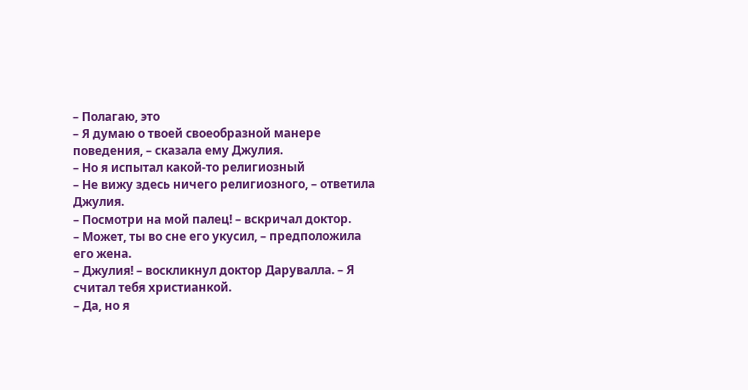– Полагаю, это
– Я думаю о твоей своеобразной манере поведения, – сказала ему Джулия.
– Но я испытал какой-то религиозный
– Не вижу здесь ничего религиозного, – ответила Джулия.
– Посмотри на мой палец! – вскричал доктор.
– Может, ты во сне его укусил, – предположила его жена.
– Джулия! – воскликнул доктор Дарувалла. – Я считал тебя христианкой.
– Да, но я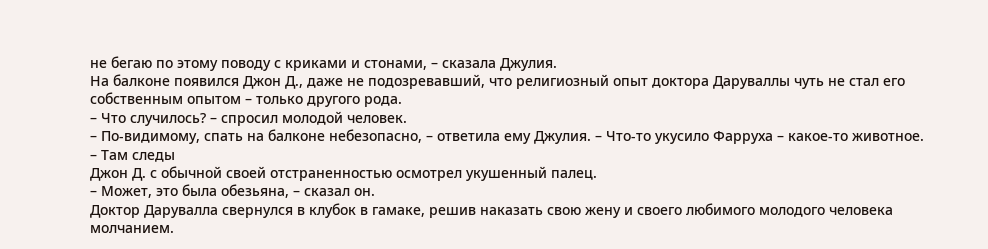не бегаю по этому поводу с криками и стонами, – сказала Джулия.
На балконе появился Джон Д., даже не подозревавший, что религиозный опыт доктора Даруваллы чуть не стал его собственным опытом – только другого рода.
– Что случилось? – спросил молодой человек.
– По-видимому, спать на балконе небезопасно, – ответила ему Джулия. – Что-то укусило Фарруха – какое-то животное.
– Там следы
Джон Д. с обычной своей отстраненностью осмотрел укушенный палец.
– Может, это была обезьяна, – сказал он.
Доктор Дарувалла свернулся в клубок в гамаке, решив наказать свою жену и своего любимого молодого человека молчанием.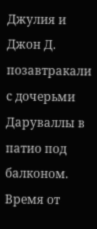Джулия и Джон Д. позавтракали с дочерьми Даруваллы в патио под балконом. Время от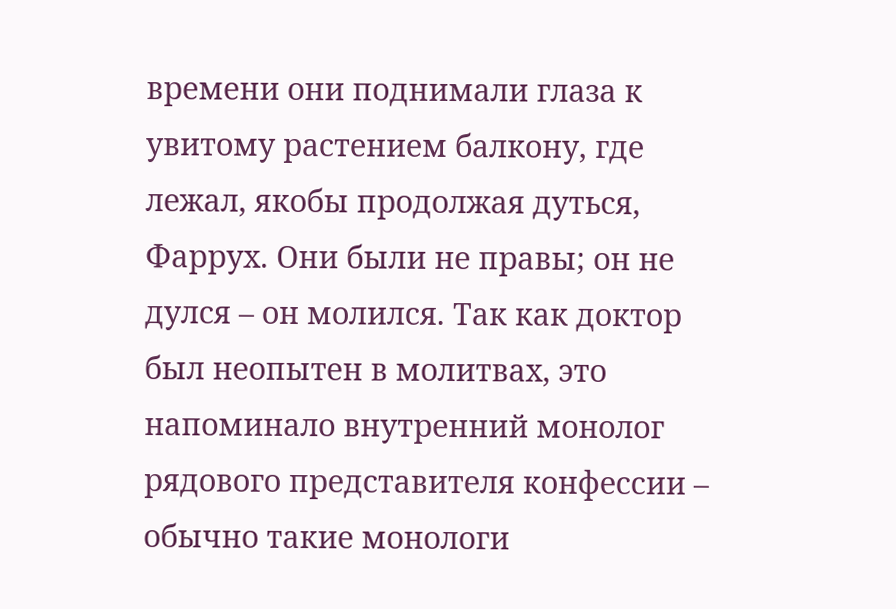времени они поднимали глаза к увитому растением балкону, где лежал, якобы продолжая дуться, Фаррух. Они были не правы; он не дулся – он молился. Так как доктор был неопытен в молитвах, это напоминало внутренний монолог рядового представителя конфессии – обычно такие монологи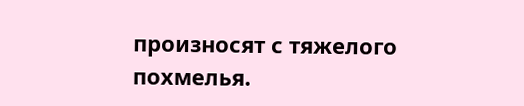произносят с тяжелого похмелья.